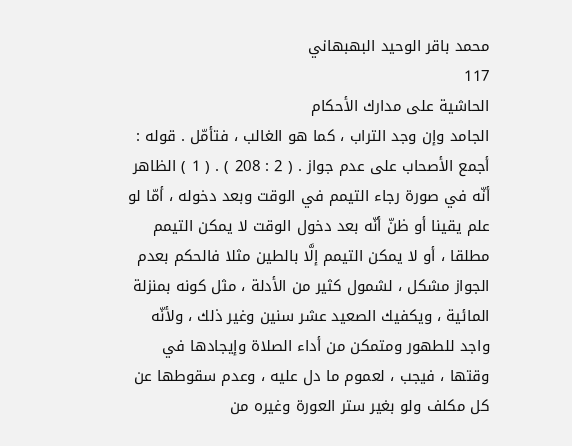محمد باقر الوحيد البهبهاني
117
الحاشية على مدارك الأحكام
الجامد وإن وجد التراب ، كما هو الغالب ، فتأمّل . قوله : أجمع الأصحاب على عدم جواز . ( 2 : 208 ) . ( 1 ) الظاهر أنّه في صورة رجاء التيمم في الوقت وبعد دخوله ، أمّا لو علم يقينا أو ظنّ أنّه بعد دخول الوقت لا يمكن التيمم مطلقا ، أو لا يمكن التيمم إلَّا بالطين مثلا فالحكم بعدم الجواز مشكل ، لشمول كثير من الأدلة ، مثل كونه بمنزلة المائية ، ويكفيك الصعيد عشر سنين وغير ذلك ، ولأنّه واجد للطهور ومتمكن من أداء الصلاة وإيجادها في وقتها ، فيجب ، لعموم ما دل عليه ، وعدم سقوطها عن كل مكلف ولو بغير ستر العورة وغيره من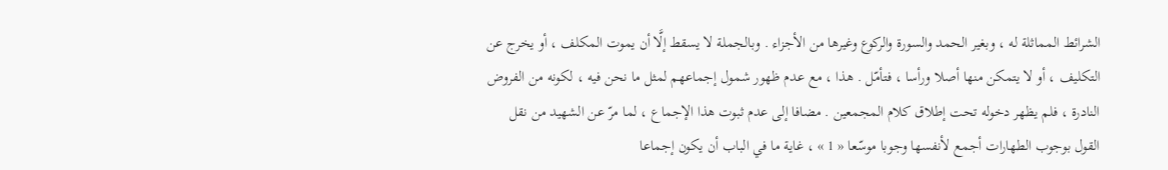الشرائط المماثلة له ، وبغير الحمد والسورة والركوع وغيرها من الأجزاء . وبالجملة لا يسقط إلَّا أن يموت المكلف ، أو يخرج عن التكليف ، أو لا يتمكن منها أصلا ورأسا ، فتأمّل . هذا ، مع عدم ظهور شمول إجماعهم لمثل ما نحن فيه ، لكونه من الفروض النادرة ، فلم يظهر دخوله تحت إطلاق كلام المجمعين . مضافا إلى عدم ثبوت هذا الإجماع ، لما مرّ عن الشهيد من نقل القول بوجوب الطهارات أجمع لأنفسها وجوبا موسّعا « 1 » ، غاية ما في الباب أن يكون إجماعا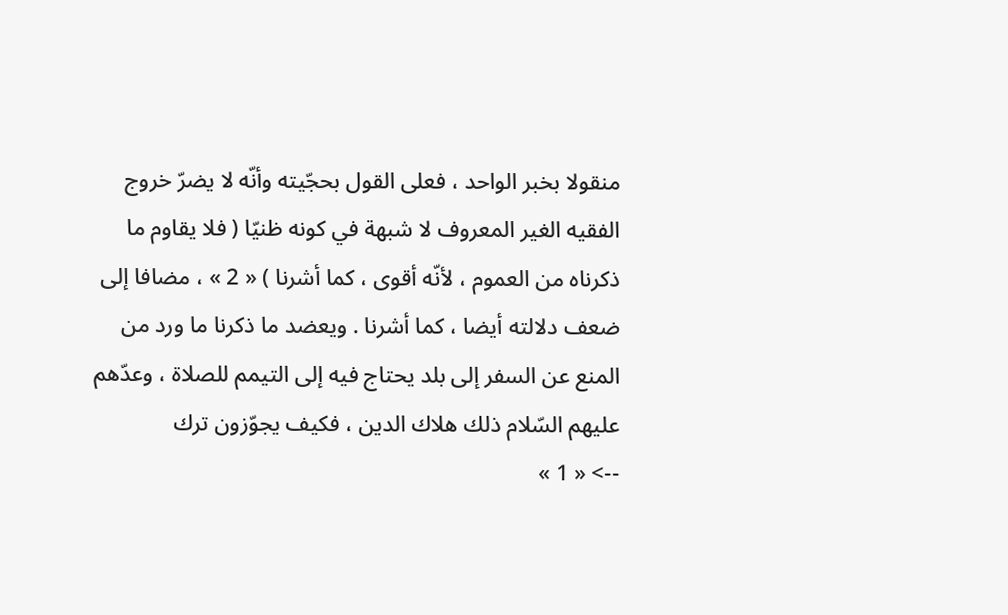منقولا بخبر الواحد ، فعلى القول بحجّيته وأنّه لا يضرّ خروج الفقيه الغير المعروف لا شبهة في كونه ظنيّا ( فلا يقاوم ما ذكرناه من العموم ، لأنّه أقوى ، كما أشرنا ) « 2 » ، مضافا إلى ضعف دلالته أيضا ، كما أشرنا . ويعضد ما ذكرنا ما ورد من المنع عن السفر إلى بلد يحتاج فيه إلى التيمم للصلاة ، وعدّهم عليهم السّلام ذلك هلاك الدين ، فكيف يجوّزون ترك
--> « 1 »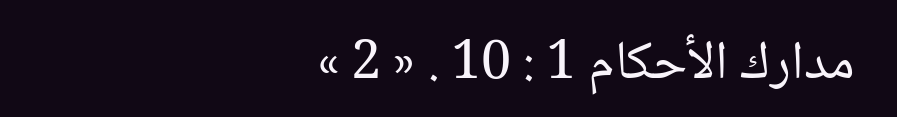مدارك الأحكام 1 : 10 . « 2 »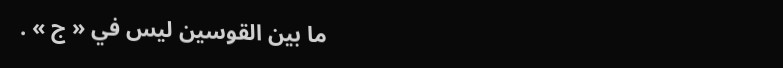ما بين القوسين ليس في « ج » .